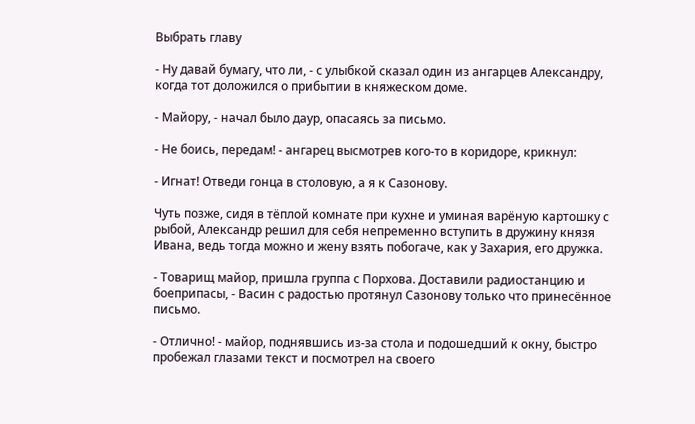Выбрать главу

- Ну давай бумагу, что ли, - с улыбкой сказал один из ангарцев Александру, когда тот доложился о прибытии в княжеском доме.

- Майору, - начал было даур, опасаясь за письмо.

- Не боись, передам! - ангарец высмотрев кого-то в коридоре, крикнул:

- Игнат! Отведи гонца в столовую, а я к Сазонову.

Чуть позже, сидя в тёплой комнате при кухне и уминая варёную картошку с рыбой, Александр решил для себя непременно вступить в дружину князя Ивана, ведь тогда можно и жену взять побогаче, как у Захария, его дружка.

- Товарищ майор, пришла группа с Порхова. Доставили радиостанцию и боеприпасы, - Васин с радостью протянул Сазонову только что принесённое письмо.

- Отлично! - майор, поднявшись из-за стола и подошедший к окну, быстро пробежал глазами текст и посмотрел на своего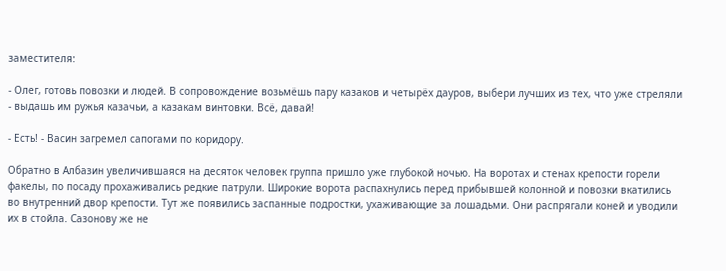заместителя:

- Олег, готовь повозки и людей. В сопровождение возьмёшь пару казаков и четырёх дауров, выбери лучших из тех, что уже стреляли - выдашь им ружья казачьи, а казакам винтовки. Всё, давай!

- Есть! - Васин загремел сапогами по коридору.

Обратно в Албазин увеличившаяся на десяток человек группа пришло уже глубокой ночью. На воротах и стенах крепости горели факелы, по посаду прохаживались редкие патрули. Широкие ворота распахнулись перед прибывшей колонной и повозки вкатились во внутренний двор крепости. Тут же появились заспанные подростки, ухаживающие за лошадьми. Они распрягали коней и уводили их в стойла. Сазонову же не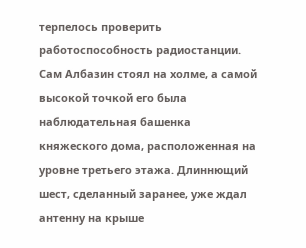терпелось проверить работоспособность радиостанции. Сам Албазин стоял на холме, а самой высокой точкой его была наблюдательная башенка княжеского дома, расположенная на уровне третьего этажа. Длиннющий шест, сделанный заранее, уже ждал антенну на крыше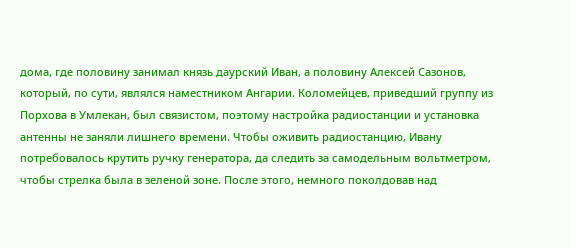дома, где половину занимал князь даурский Иван, а половину Алексей Сазонов, который, по сути, являлся наместником Ангарии. Коломейцев, приведший группу из Порхова в Умлекан, был связистом, поэтому настройка радиостанции и установка антенны не заняли лишнего времени. Чтобы оживить радиостанцию, Ивану потребовалось крутить ручку генератора, да следить за самодельным вольтметром, чтобы стрелка была в зеленой зоне. После этого, немного поколдовав над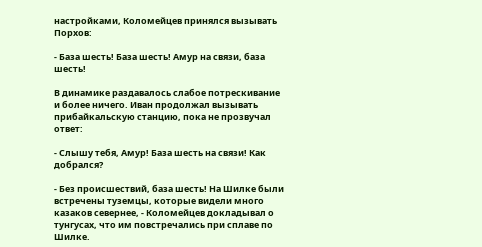настройками, Коломейцев принялся вызывать Порхов:

- База шесть! База шесть! Амур на связи, база шесть!

В динамике раздавалось слабое потрескивание и более ничего. Иван продолжал вызывать прибайкальскую станцию, пока не прозвучал ответ:

- Слышу тебя, Амур! База шесть на связи! Как добрался?

- Без происшествий, база шесть! На Шилке были встречены туземцы, которые видели много казаков севернее, - Коломейцев докладывал о тунгусах, что им повстречались при сплаве по Шилке.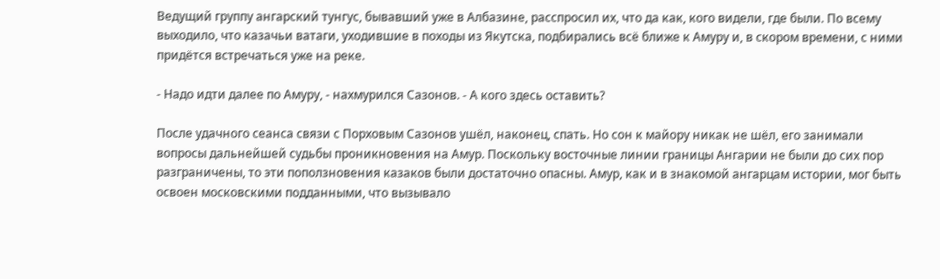Ведущий группу ангарский тунгус, бывавший уже в Албазине, расспросил их, что да как, кого видели, где были. По всему выходило, что казачьи ватаги, уходившие в походы из Якутска, подбирались всё ближе к Амуру и, в скором времени, с ними придётся встречаться уже на реке.

- Надо идти далее по Амуру, - нахмурился Сазонов. - А кого здесь оставить?

После удачного сеанса связи с Порховым Сазонов ушёл, наконец, спать. Но сон к майору никак не шёл, его занимали вопросы дальнейшей судьбы проникновения на Амур. Поскольку восточные линии границы Ангарии не были до сих пор разграничены, то эти поползновения казаков были достаточно опасны. Амур, как и в знакомой ангарцам истории, мог быть освоен московскими подданными, что вызывало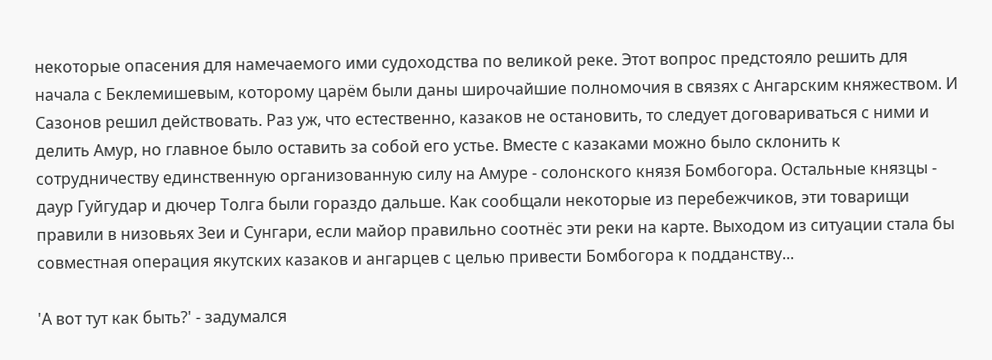некоторые опасения для намечаемого ими судоходства по великой реке. Этот вопрос предстояло решить для начала с Беклемишевым, которому царём были даны широчайшие полномочия в связях с Ангарским княжеством. И Сазонов решил действовать. Раз уж, что естественно, казаков не остановить, то следует договариваться с ними и делить Амур, но главное было оставить за собой его устье. Вместе с казаками можно было склонить к сотрудничеству единственную организованную силу на Амуре - солонского князя Бомбогора. Остальные князцы - даур Гуйгудар и дючер Толга были гораздо дальше. Как сообщали некоторые из перебежчиков, эти товарищи правили в низовьях Зеи и Сунгари, если майор правильно соотнёс эти реки на карте. Выходом из ситуации стала бы совместная операция якутских казаков и ангарцев с целью привести Бомбогора к подданству...

'А вот тут как быть?' - задумался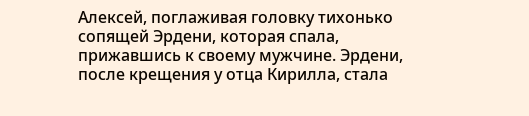Алексей, поглаживая головку тихонько сопящей Эрдени, которая спала, прижавшись к своему мужчине. Эрдени, после крещения у отца Кирилла, стала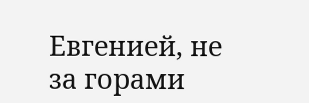Евгенией, не за горами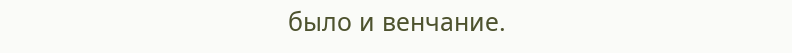было и венчание.